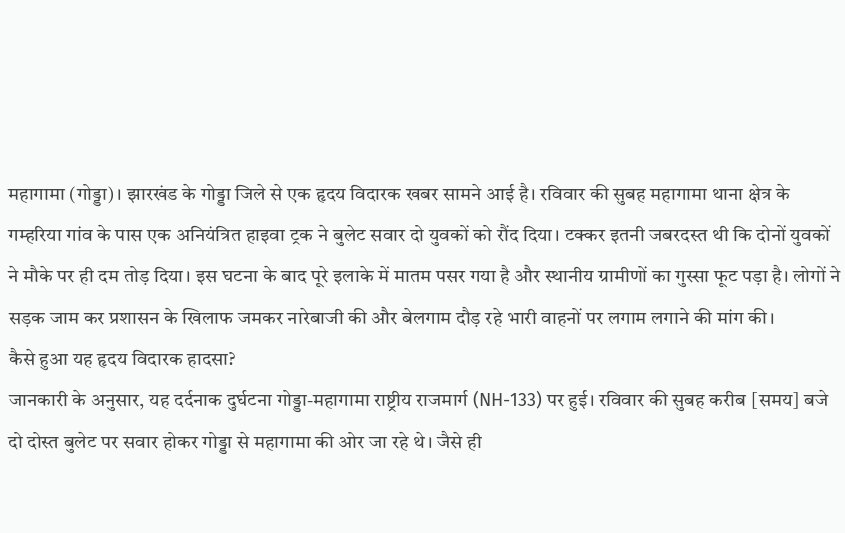महागामा (गोड्डा)। झारखंड के गोड्डा जिले से एक हृदय विदारक खबर सामने आई है। रविवार की सुबह महागामा थाना क्षेत्र के गम्हरिया गांव के पास एक अनियंत्रित हाइवा ट्रक ने बुलेट सवार दो युवकों को रौंद दिया। टक्कर इतनी जबरदस्त थी कि दोनों युवकों ने मौके पर ही दम तोड़ दिया। इस घटना के बाद पूरे इलाके में मातम पसर गया है और स्थानीय ग्रामीणों का गुस्सा फूट पड़ा है। लोगों ने सड़क जाम कर प्रशासन के खिलाफ जमकर नारेबाजी की और बेलगाम दौड़ रहे भारी वाहनों पर लगाम लगाने की मांग की।
कैसे हुआ यह हृदय विदारक हादसा?
जानकारी के अनुसार, यह दर्दनाक दुर्घटना गोड्डा-महागामा राष्ट्रीय राजमार्ग (NH-133) पर हुई। रविवार की सुबह करीब [समय] बजे दो दोस्त बुलेट पर सवार होकर गोड्डा से महागामा की ओर जा रहे थे। जैसे ही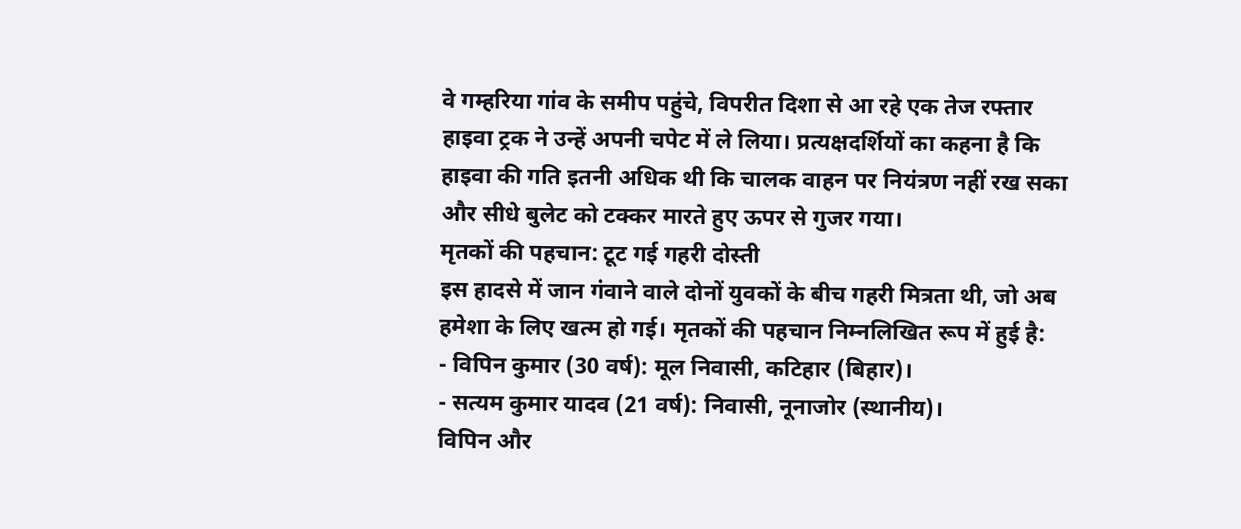वे गम्हरिया गांव के समीप पहुंचे, विपरीत दिशा से आ रहे एक तेज रफ्तार हाइवा ट्रक ने उन्हें अपनी चपेट में ले लिया। प्रत्यक्षदर्शियों का कहना है कि हाइवा की गति इतनी अधिक थी कि चालक वाहन पर नियंत्रण नहीं रख सका और सीधे बुलेट को टक्कर मारते हुए ऊपर से गुजर गया।
मृतकों की पहचान: टूट गई गहरी दोस्ती
इस हादसे में जान गंवाने वाले दोनों युवकों के बीच गहरी मित्रता थी, जो अब हमेशा के लिए खत्म हो गई। मृतकों की पहचान निम्नलिखित रूप में हुई है:
- विपिन कुमार (30 वर्ष): मूल निवासी, कटिहार (बिहार)।
- सत्यम कुमार यादव (21 वर्ष): निवासी, नूनाजोर (स्थानीय)।
विपिन और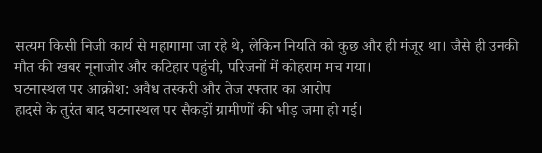सत्यम किसी निजी कार्य से महागामा जा रहे थे, लेकिन नियति को कुछ और ही मंजूर था। जैसे ही उनकी मौत की खबर नूनाजोर और कटिहार पहुंची, परिजनों में कोहराम मच गया।
घटनास्थल पर आक्रोश: अवैध तस्करी और तेज रफ्तार का आरोप
हादसे के तुरंत बाद घटनास्थल पर सैकड़ों ग्रामीणों की भीड़ जमा हो गई।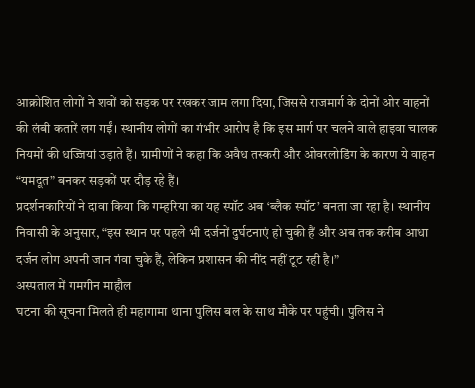आक्रोशित लोगों ने शवों को सड़क पर रखकर जाम लगा दिया, जिससे राजमार्ग के दोनों ओर वाहनों की लंबी कतारें लग गईं। स्थानीय लोगों का गंभीर आरोप है कि इस मार्ग पर चलने वाले हाइवा चालक नियमों की धज्जियां उड़ाते हैं। ग्रामीणों ने कहा कि अवैध तस्करी और ओवरलोडिंग के कारण ये वाहन “यमदूत” बनकर सड़कों पर दौड़ रहे हैं।
प्रदर्शनकारियों ने दावा किया कि गम्हरिया का यह स्पॉट अब ‘ब्लैक स्पॉट’ बनता जा रहा है। स्थानीय निवासी के अनुसार, “इस स्थान पर पहले भी दर्जनों दुर्घटनाएं हो चुकी हैं और अब तक करीब आधा दर्जन लोग अपनी जान गंवा चुके हैं, लेकिन प्रशासन की नींद नहीं टूट रही है।”
अस्पताल में गमगीन माहौल
घटना की सूचना मिलते ही महागामा थाना पुलिस बल के साथ मौके पर पहुंची। पुलिस ने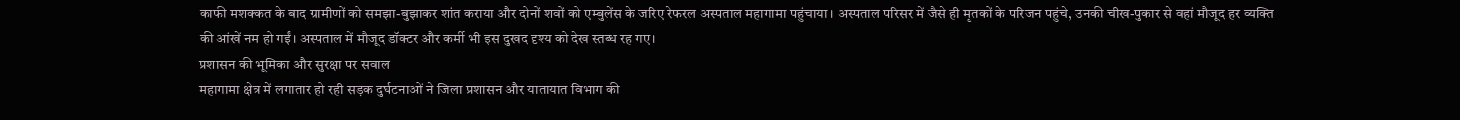काफी मशक्कत के बाद ग्रामीणों को समझा-बुझाकर शांत कराया और दोनों शवों को एम्बुलेंस के जरिए रेफरल अस्पताल महागामा पहुंचाया। अस्पताल परिसर में जैसे ही मृतकों के परिजन पहुंचे, उनकी चीख-पुकार से वहां मौजूद हर व्यक्ति की आंखें नम हो गईं। अस्पताल में मौजूद डॉक्टर और कर्मी भी इस दुखद दृश्य को देख स्तब्ध रह गए।
प्रशासन की भूमिका और सुरक्षा पर सवाल
महागामा क्षेत्र में लगातार हो रही सड़क दुर्घटनाओं ने जिला प्रशासन और यातायात विभाग की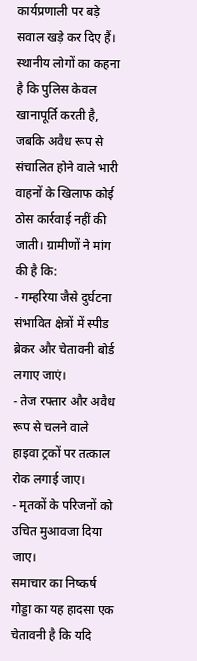कार्यप्रणाली पर बड़े सवाल खड़े कर दिए हैं। स्थानीय लोगों का कहना है कि पुलिस केवल खानापूर्ति करती है, जबकि अवैध रूप से संचालित होने वाले भारी वाहनों के खिलाफ कोई ठोस कार्रवाई नहीं की जाती। ग्रामीणों ने मांग की है कि:
- गम्हरिया जैसे दुर्घटना संभावित क्षेत्रों में स्पीड ब्रेकर और चेतावनी बोर्ड लगाए जाएं।
- तेज रफ्तार और अवैध रूप से चलने वाले हाइवा ट्रकों पर तत्काल रोक लगाई जाए।
- मृतकों के परिजनों को उचित मुआवजा दिया जाए।
समाचार का निष्कर्ष
गोड्डा का यह हादसा एक चेतावनी है कि यदि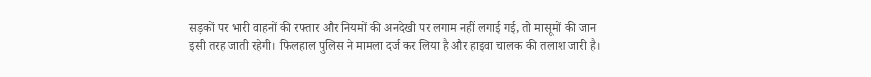सड़कों पर भारी वाहनों की रफ्तार और नियमों की अनदेखी पर लगाम नहीं लगाई गई, तो मासूमों की जान इसी तरह जाती रहेगी। फिलहाल पुलिस ने मामला दर्ज कर लिया है और हाइवा चालक की तलाश जारी है।